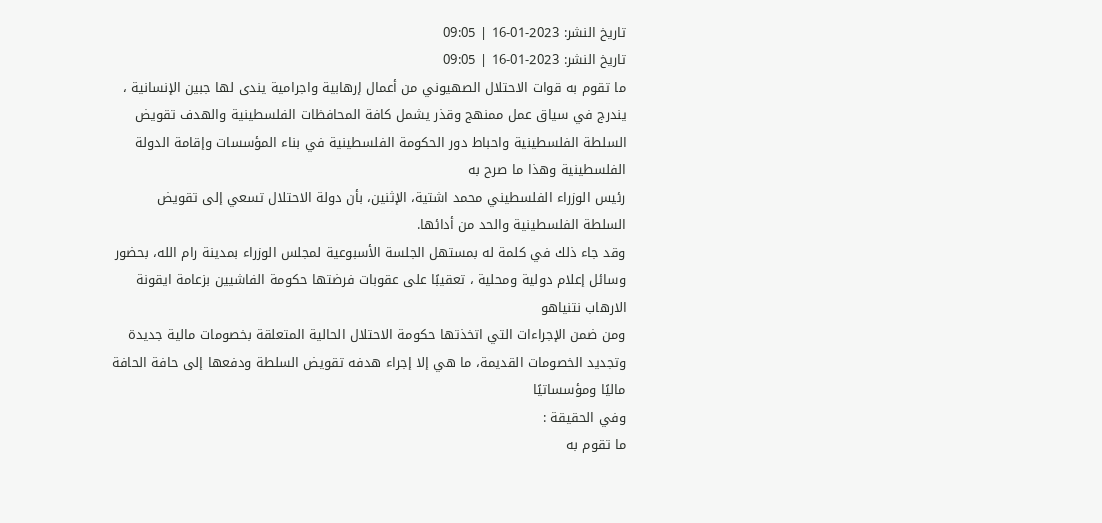تاريخ النشر: 2023-01-16 | 09:05
تاريخ النشر: 2023-01-16 | 09:05
ما تقوم به قوات الاحتلال الصهيوني من أعمال إرهابية واجرامية يندى لها جبين الإنسانية ، يندرج في سياق عمل ممنهج وقذر يشمل كافة المحافظات الفلسطينية والهدف تقويض السلطة الفلسطينية واحباط دور الحكومة الفلسطينية في بناء المؤسسات وإقامة الدولة الفلسطينية وهذا ما صرح به
رئيس الوزراء الفلسطيني محمد اشتية، الإثنين، بأن دولة الاحتلال تسعي إلى تقويض السلطة الفلسطينية والحد من أدائها.
وقد جاء ذلك في كلمة له بمستهل الجلسة الأسبوعية لمجلس الوزراء بمدينة رام الله، بحضور وسائل إعلام دولية ومحلية ، تعقيبًا على عقوبات فرضتها حكومة الفاشيين بزعامة ايقونة الارهاب نتنياهو
ومن ضمن الإجراءات التي اتخذتها حكومة الاحتلال الحالية المتعلقة بخصومات مالية جديدة وتجديد الخصومات القديمة، ما هي إلا إجراء هدفه تقويض السلطة ودفعها إلى حافة الحافة ماليًا ومؤسساتيًا
وفي الحقيقة :
ما تقوم به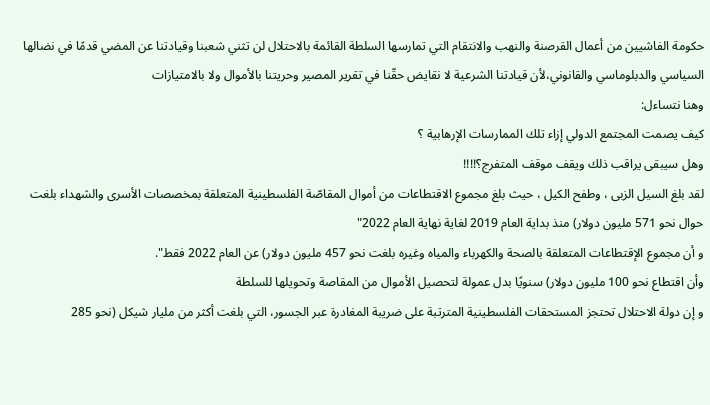حكومة الفاشيين من أعمال القرصنة والنهب والانتقام التي تمارسها السلطة القائمة بالاحتلال لن تثني شعبنا وقيادتنا عن المضي قدمًا في نضالها السياسي والدبلوماسي والقانوني،لأن قيادتنا الشرعية لا نقايض حقّنا في تقرير المصير وحريتنا بالأموال ولا بالامتيازات
وهنا نتساءل:
كيف يصمت المجتمع الدولي إزاء تلك الممارسات الإرهابية ؟
وهل سيبقى يراقب ذلك ويقف موقف المتفرج؟!!!!
لقد بلغ السيل الزبى ، وطفح الكيل ، حيث بلغ مجموع الاقتطاعات من أموال المقاصّة الفلسطينية المتعلقة بمخصصات الأسرى والشهداء بلغت حوال نحو 571 مليون دولار) منذ بداية العام 2019 لغاية نهاية العام 2022"
و أن مجموع الإقتطاعات المتعلقة بالصحة والكهرباء والمياه وغيره بلغت نحو 457 مليون دولار) عن العام 2022 فقط".
وأن اقتطاع نحو 100 مليون دولار) سنويًا بدل عمولة لتحصيل الأموال من المقاصة وتحويلها للسلطة
و إن دولة الاحتلال تحتجز المستحقات الفلسطينية المترتبة على ضريبة المغادرة عبر الجسور، التي بلغت أكثر من مليار شيكل (نحو 285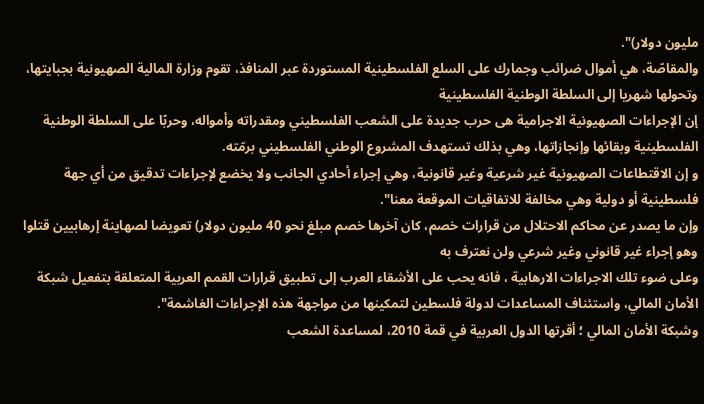مليون دولار)".
والمقاصّة، هي أموال ضرائب وجمارك على السلع الفلسطينية المستوردة عبر المنافذ، تقوم وزارة المالية الصهيونية بجبايتها، وتحولها شهريا إلى السلطة الوطنية الفلسطينية
إن الإجراءات الصهيونية الاجرامية هى حرب جديدة على الشعب الفلسطيني ومقدراته وأمواله، وحربًا على السلطة الوطنية الفلسطينية وبقائها وإنجازاتها، وهي بذلك تستهدف المشروع الوطني الفلسطيني برمّته.
و إن الاقتطاعات الصهيونية غير شرعية وغير قانونية، وهي إجراء أحادي الجانب ولا يخضع لإجراءات تدقيق من أي جهة فلسطينية أو دولية وهي مخالفة للاتفاقيات الموقعة معنا".
وإن ما يصدر عن محاكم الاحتلال من قرارات خصم، كان آخرها خصم مبلغ نحو 40 مليون دولار) تعويضا لصهاينة إرهابيين قتلوا وهو إجراء غير قانوني وغير شرعي ولن نعترف به
وعلى ضوء تلك الاجراءات الارهابية ، فانه يحب على الأشقاء العرب إلى تطبيق قرارات القمم العربية المتعلقة بتفعيل شبكة الأمان المالي، واستئناف المساعدات لدولة فلسطين لتمكينها من مواجهة هذه الإجراءات الغاشمة".
وشبكة الأمان المالي ؛ أقرتها الدول العربية في قمة 2010، لمساعدة الشعب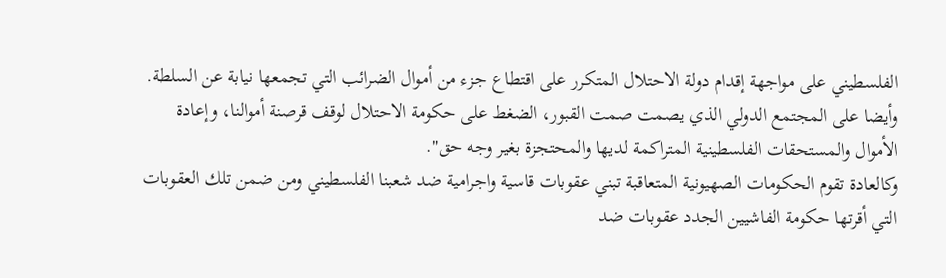الفلسطيني على مواجهة إقدام دولة الاحتلال المتكرر على اقتطاع جزء من أموال الضرائب التي تجمعها نيابة عن السلطة.
وأيضا على المجتمع الدولي الذي يصمت صمت القبور، الضغط على حكومة الاحتلال لوقف قرصنة أموالنا، وإعادة الأموال والمستحقات الفلسطينية المتراكمة لديها والمحتجزة بغير وجه حق".
وكالعادة تقوم الحكومات الصهيونية المتعاقبة تبني عقوبات قاسية واجرامية ضد شعبنا الفلسطيني ومن ضمن تلك العقوبات التي أقرتها حكومة الفاشيين الجدد عقوبات ضد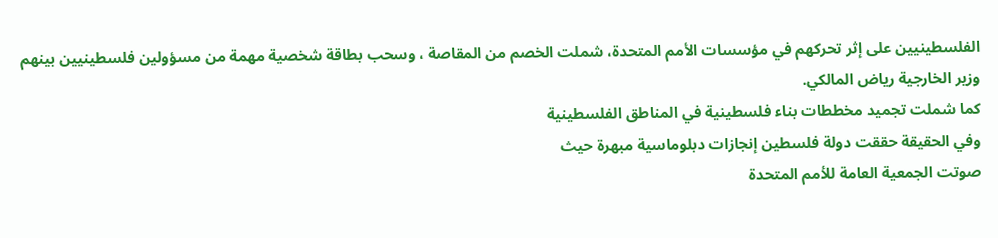الفلسطينيين على إثر تحركهم في مؤسسات الأمم المتحدة، شملت الخصم من المقاصة ، وسحب بطاقة شخصية مهمة من مسؤولين فلسطينيين بينهم وزير الخارجية رياض المالكي.
كما شملت تجميد مخططات بناء فلسطينية في المناطق الفلسطينية
وفي الحقيقة حققت دولة فلسطين إنجازات دبلوماسية مبهرة حيث
صوتت الجمعية العامة للأمم المتحدة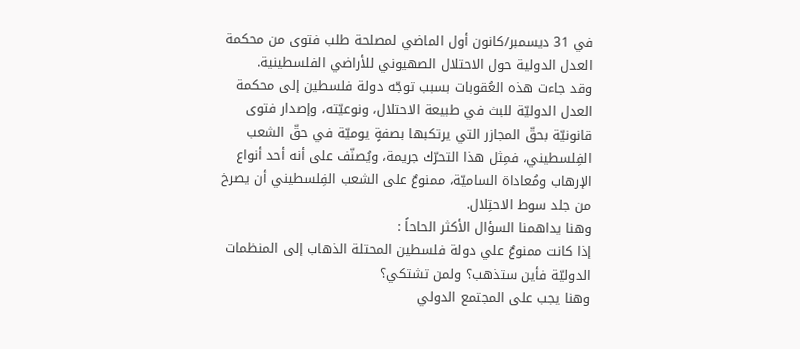في 31 ديسمبر/كانون أول الماضي لمصلحة طلب فتوى من محكمة العدل الدولية حول الاحتلال الصهيوني للأراضي الفلسطينية.
وقد جاءت هذه العُقوبات بسبب توجّه دولة فلسطين إلى محكمة العدل الدوليّة للبث في طبيعة الاحتلال، ونوعيّته، وإصدار فتوى قانونيّة بحقّ المجازر التي يرتكبها بصفةٍ يوميّة في حقّ الشعب الفِلسطيني، فمِثل هذا التحرّك جريمة، ويُصنّف على أنه أحد أنواع الإرهاب ومُعاداة الساميّة، ممنوعٌ على الشعب الفِلسطيني أن يصرخ من جلد سوط الاحتِلال.
وهنا يداهمنا السؤال الأكثر الحاحاً :
إذا كانت ممنوعٌ علي دولة فلسطين المحتلة الذهاب إلى المنظمات الدوليّة فأين ستذهب؟ ولمن تشتكي؟
وهنا يجب على المجتمع الدولي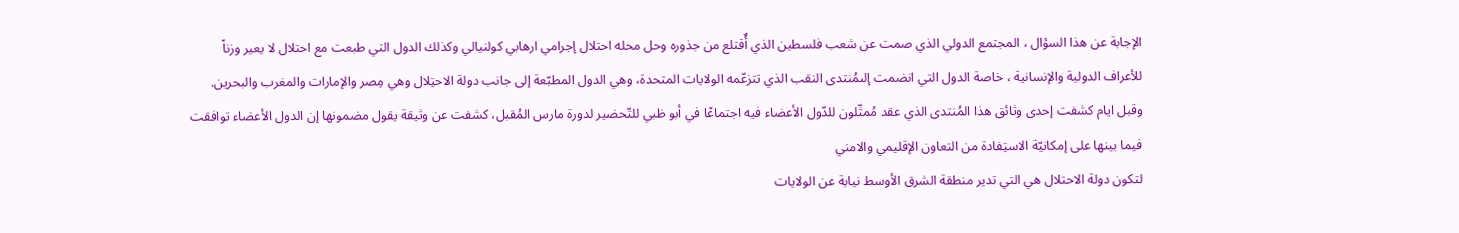الإجابة عن هذا السؤال ، المجتمع الدولي الذي صمت عن شعب فلسطين الذي أٌقتلع من جذوره وحل محله احتلال إجرامي ارهابي كولنيالي وكذلك الدول التي طبعت مع احتلال لا يعير وزناً للأعراف الدولية والإنسانية ، خاصة الدول التي انضمت إلىمُنتدى النقب الذي تتزعّمه الولايات المتحدة، وهي الدول المطبّعة إلى جانب دولة الاحتِلال وهي مِصر والإمارات والمغرب والبحرين.
وقبل ايام كشفت إحدى وثائق هذا المُنتدى الذي عقد مُمثّلون للدّول الأعضاء فيه اجتماعًا في أبو ظبي للتّحضير لدورة مارس المُقبل، كشفت عن وثيقة يقول مضمونها إن الدول الأعضاء توافقت فيما بينها على إمكانيّة الاستِفادة من التعاون الإقليمي والامني
لتكون دولة الاحتلال هي التي تدير منطقة الشرق الأوسط نيابة عن الولايات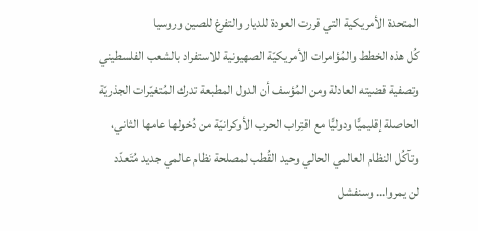المتحدة الأمريكية التي قررت العودة للديار والتفرغ للصين وروسيا
كُل هذه الخطط والمُؤامرات الأمريكيّة الصهيونية للاستفراد بالشعب الفلسطيني وتصفية قضيته العادلة ومن المُؤسف أن الدول المطبعة تدرك المُتغيّرات الجذريّة الحاصلة إقليميًّا ودوليًّا مع اقتِراب الحرب الأوكرانيّة من دُخولها عامها الثاني، وتآكُل النظام العالمي الحالي وحيد القُطب لمصلحة نظام عالمي جديد مُتَعدّد
لن يمروا… وسنفشل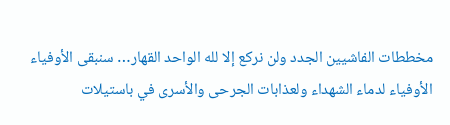مخططات الفاشيين الجدد ولن نركع إلا لله الواحد القهار… سنبقى الأوفياء الأوفياء لدماء الشهداء ولعذابات الجرحى والأسرى في باستيلات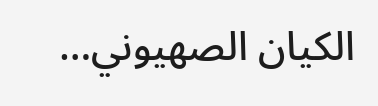الكيان الصهيوني…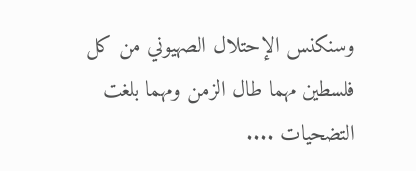وسنكنس الإحتلال الصهيوني من كل فلسطين مهما طال الزمن ومهما بلغت التضحيات ....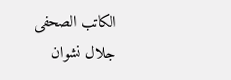الكاتب الصحفى جلال نشوان